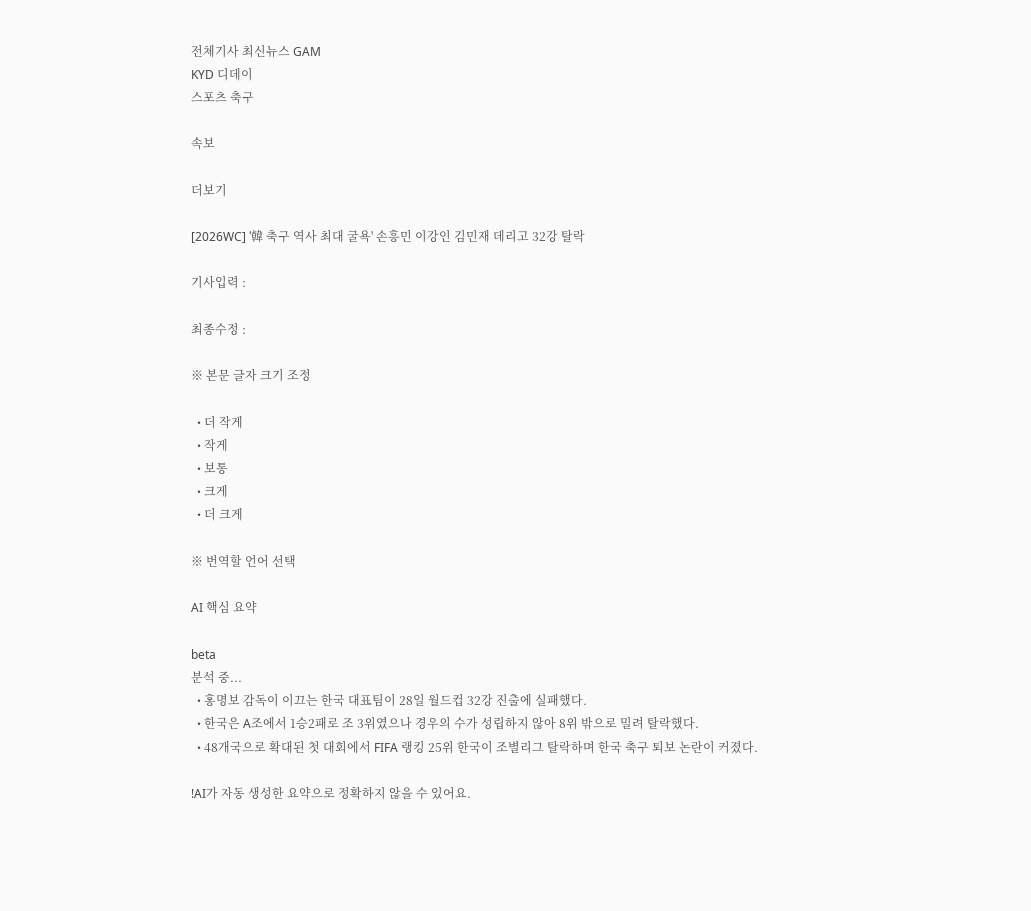전체기사 최신뉴스 GAM
KYD 디데이
스포츠 축구

속보

더보기

[2026WC] '韓 축구 역사 최대 굴욕' 손흥민 이강인 김민재 데리고 32강 탈락

기사입력 :

최종수정 :

※ 본문 글자 크기 조정

  • 더 작게
  • 작게
  • 보통
  • 크게
  • 더 크게

※ 번역할 언어 선택

AI 핵심 요약

beta
분석 중...
  • 홍명보 감독이 이끄는 한국 대표팀이 28일 월드컵 32강 진출에 실패했다.
  • 한국은 A조에서 1승2패로 조 3위였으나 경우의 수가 성립하지 않아 8위 밖으로 밀려 탈락했다.
  • 48개국으로 확대된 첫 대회에서 FIFA 랭킹 25위 한국이 조별리그 탈락하며 한국 축구 퇴보 논란이 커졌다.

!AI가 자동 생성한 요약으로 정확하지 않을 수 있어요.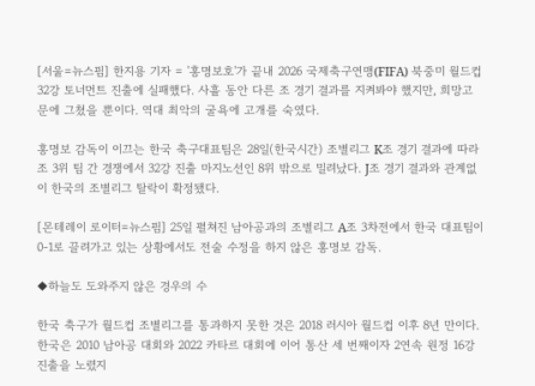[서울=뉴스핌] 한지용 기자 = '홍명보호'가 끝내 2026 국제축구연맹(FIFA) 북중미 월드컵 32강 토너먼트 진출에 실패했다. 사흘 동안 다른 조 경기 결과를 지켜봐야 했지만, 희망고문에 그쳤을 뿐이다. 역대 최악의 굴욕에 고개를 숙였다.

홍명보 감독이 이끄는 한국 축구대표팀은 28일(한국시간) 조별리그 K조 경기 결과에 따라 조 3위 팀 간 경쟁에서 32강 진출 마지노선인 8위 밖으로 밀려났다. J조 경기 결과와 관계없이 한국의 조별리그 탈락이 확정됐다.

[몬테레이 로이터=뉴스핌] 25일 펼쳐진 남아공과의 조별리그 A조 3차전에서 한국 대표팀이 0-1로 끌려가고 있는 상황에서도 전술 수정을 하지 않은 홍명보 감독.

◆하늘도 도와주지 않은 경우의 수

한국 축구가 월드컵 조별리그를 통과하지 못한 것은 2018 러시아 월드컵 이후 8년 만이다. 한국은 2010 남아공 대회와 2022 카타르 대회에 이어 통산 세 번째이자 2연속 원정 16강 진출을 노렸지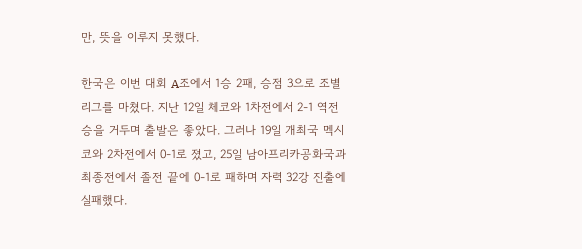만, 뜻을 이루지 못했다.

한국은 이번 대회 A조에서 1승 2패, 승점 3으로 조별리그를 마쳤다. 지난 12일 체코와 1차전에서 2-1 역전승을 거두며 출발은 좋았다. 그러나 19일 개최국 멕시코와 2차전에서 0-1로 졌고, 25일 남아프리카공화국과 최종전에서 졸전 끝에 0-1로 패하며 자력 32강 진출에 실패했다.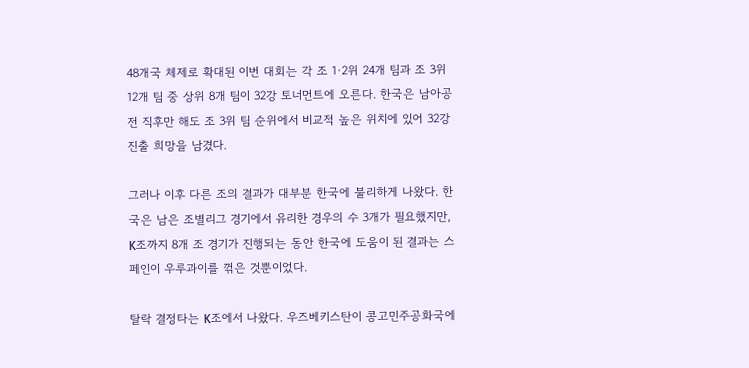48개국 체제로 확대된 이번 대회는 각 조 1·2위 24개 팀과 조 3위 12개 팀 중 상위 8개 팀이 32강 토너먼트에 오른다. 한국은 남아공전 직후만 해도 조 3위 팀 순위에서 비교적 높은 위치에 있어 32강 진출 희망을 남겼다.

그러나 이후 다른 조의 결과가 대부분 한국에 불리하게 나왔다. 한국은 남은 조별리그 경기에서 유리한 경우의 수 3개가 필요했지만, K조까지 8개 조 경기가 진행되는 동안 한국에 도움이 된 결과는 스페인이 우루과이를 꺾은 것뿐이었다.

탈락 결정타는 K조에서 나왔다. 우즈베키스탄이 콩고민주공화국에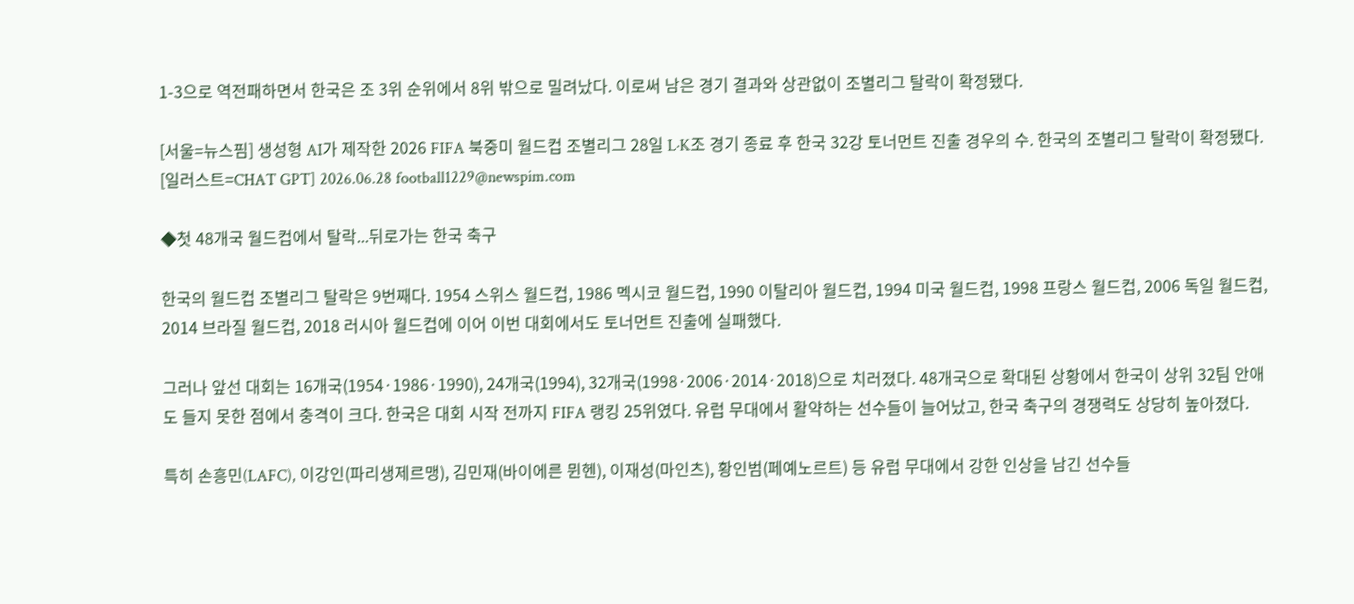1-3으로 역전패하면서 한국은 조 3위 순위에서 8위 밖으로 밀려났다. 이로써 남은 경기 결과와 상관없이 조별리그 탈락이 확정됐다.

[서울=뉴스핌] 생성형 AI가 제작한 2026 FIFA 북중미 월드컵 조별리그 28일 L·K조 경기 종료 후 한국 32강 토너먼트 진출 경우의 수. 한국의 조별리그 탈락이 확정됐다. [일러스트=CHAT GPT] 2026.06.28 football1229@newspim.com

◆첫 48개국 월드컵에서 탈락...뒤로가는 한국 축구

한국의 월드컵 조별리그 탈락은 9번째다. 1954 스위스 월드컵, 1986 멕시코 월드컵, 1990 이탈리아 월드컵, 1994 미국 월드컵, 1998 프랑스 월드컵, 2006 독일 월드컵, 2014 브라질 월드컵, 2018 러시아 월드컵에 이어 이번 대회에서도 토너먼트 진출에 실패했다.

그러나 앞선 대회는 16개국(1954·1986·1990), 24개국(1994), 32개국(1998·2006·2014·2018)으로 치러졌다. 48개국으로 확대된 상황에서 한국이 상위 32팀 안애도 들지 못한 점에서 충격이 크다. 한국은 대회 시작 전까지 FIFA 랭킹 25위였다. 유럽 무대에서 활약하는 선수들이 늘어났고, 한국 축구의 경쟁력도 상당히 높아졌다.

특히 손흥민(LAFC), 이강인(파리생제르맹), 김민재(바이에른 뮌헨), 이재성(마인츠), 황인범(페예노르트) 등 유럽 무대에서 강한 인상을 남긴 선수들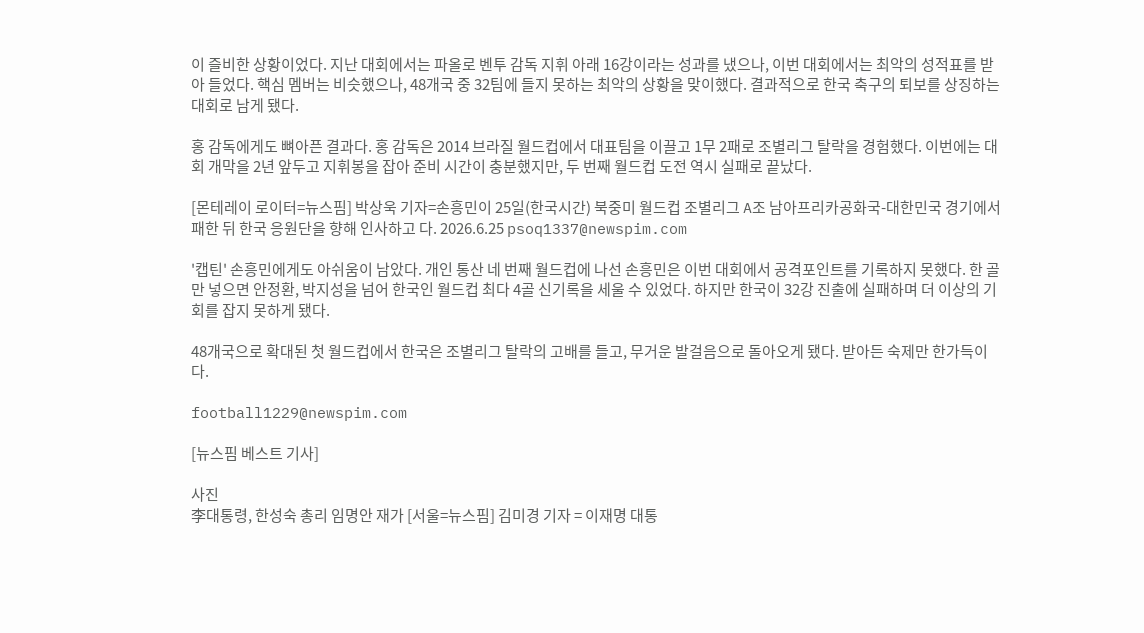이 즐비한 상황이었다. 지난 대회에서는 파올로 벤투 감독 지휘 아래 16강이라는 성과를 냈으나, 이번 대회에서는 최악의 성적표를 받아 들었다. 핵심 멤버는 비슷했으나, 48개국 중 32팀에 들지 못하는 최악의 상황을 맞이했다. 결과적으로 한국 축구의 퇴보를 상징하는 대회로 남게 됐다.

홍 감독에게도 뼈아픈 결과다. 홍 감독은 2014 브라질 월드컵에서 대표팀을 이끌고 1무 2패로 조별리그 탈락을 경험했다. 이번에는 대회 개막을 2년 앞두고 지휘봉을 잡아 준비 시간이 충분했지만, 두 번째 월드컵 도전 역시 실패로 끝났다.

[몬테레이 로이터=뉴스핌] 박상욱 기자=손흥민이 25일(한국시간) 북중미 월드컵 조별리그 A조 남아프리카공화국-대한민국 경기에서 패한 뒤 한국 응원단을 향해 인사하고 다. 2026.6.25 psoq1337@newspim.com

'캡틴' 손흥민에게도 아쉬움이 남았다. 개인 통산 네 번째 월드컵에 나선 손흥민은 이번 대회에서 공격포인트를 기록하지 못했다. 한 골만 넣으면 안정환, 박지성을 넘어 한국인 월드컵 최다 4골 신기록을 세울 수 있었다. 하지만 한국이 32강 진출에 실패하며 더 이상의 기회를 잡지 못하게 됐다.

48개국으로 확대된 첫 월드컵에서 한국은 조별리그 탈락의 고배를 들고, 무거운 발걸음으로 돌아오게 됐다. 받아든 숙제만 한가득이다.

football1229@newspim.com

[뉴스핌 베스트 기사]

사진
李대통령, 한성숙 총리 임명안 재가 [서울=뉴스핌] 김미경 기자 = 이재명 대통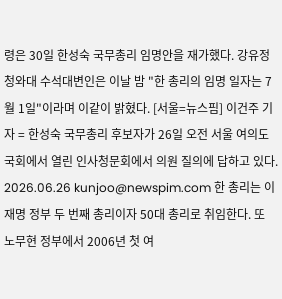령은 30일 한성숙 국무총리 임명안을 재가했다. 강유정 청와대 수석대변인은 이날 밤 "한 총리의 임명 일자는 7월 1일"이라며 이같이 밝혔다. [서울=뉴스핌] 이건주 기자 = 한성숙 국무총리 후보자가 26일 오전 서울 여의도 국회에서 열린 인사청문회에서 의원 질의에 답하고 있다. 2026.06.26 kunjoo@newspim.com 한 총리는 이재명 정부 두 번째 총리이자 50대 총리로 취임한다. 또 노무현 정부에서 2006년 첫 여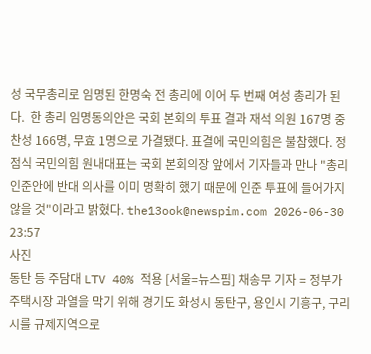성 국무총리로 임명된 한명숙 전 총리에 이어 두 번째 여성 총리가 된다.  한 총리 임명동의안은 국회 본회의 투표 결과 재석 의원 167명 중 찬성 166명, 무효 1명으로 가결됐다. 표결에 국민의힘은 불참했다. 정점식 국민의힘 원내대표는 국회 본회의장 앞에서 기자들과 만나 "총리 인준안에 반대 의사를 이미 명확히 했기 때문에 인준 투표에 들어가지 않을 것"이라고 밝혔다. the13ook@newspim.com 2026-06-30 23:57
사진
동탄 등 주담대 LTV 40% 적용 [서울=뉴스핌] 채송무 기자 = 정부가 주택시장 과열을 막기 위해 경기도 화성시 동탄구, 용인시 기흥구, 구리시를 규제지역으로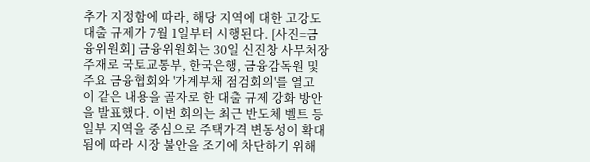추가 지정함에 따라, 해당 지역에 대한 고강도 대출 규제가 7월 1일부터 시행된다. [사진=금융위원회] 금융위원회는 30일 신진창 사무처장 주재로 국토교통부, 한국은행, 금융감독원 및 주요 금융협회와 '가계부채 점검회의'를 열고 이 같은 내용을 골자로 한 대출 규제 강화 방안을 발표했다. 이번 회의는 최근 반도체 벨트 등 일부 지역을 중심으로 주택가격 변동성이 확대됨에 따라 시장 불안을 조기에 차단하기 위해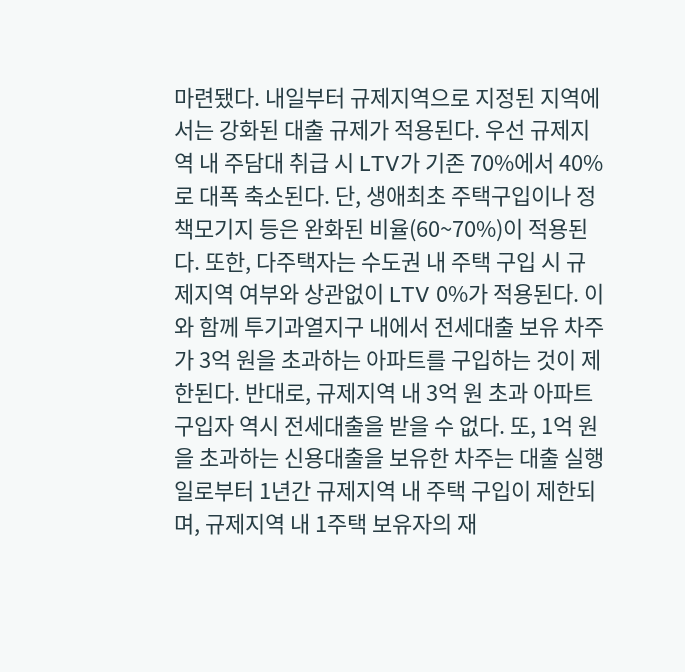마련됐다. 내일부터 규제지역으로 지정된 지역에서는 강화된 대출 규제가 적용된다. 우선 규제지역 내 주담대 취급 시 LTV가 기존 70%에서 40%로 대폭 축소된다. 단, 생애최초 주택구입이나 정책모기지 등은 완화된 비율(60~70%)이 적용된다. 또한, 다주택자는 수도권 내 주택 구입 시 규제지역 여부와 상관없이 LTV 0%가 적용된다. 이와 함께 투기과열지구 내에서 전세대출 보유 차주가 3억 원을 초과하는 아파트를 구입하는 것이 제한된다. 반대로, 규제지역 내 3억 원 초과 아파트 구입자 역시 전세대출을 받을 수 없다. 또, 1억 원을 초과하는 신용대출을 보유한 차주는 대출 실행일로부터 1년간 규제지역 내 주택 구입이 제한되며, 규제지역 내 1주택 보유자의 재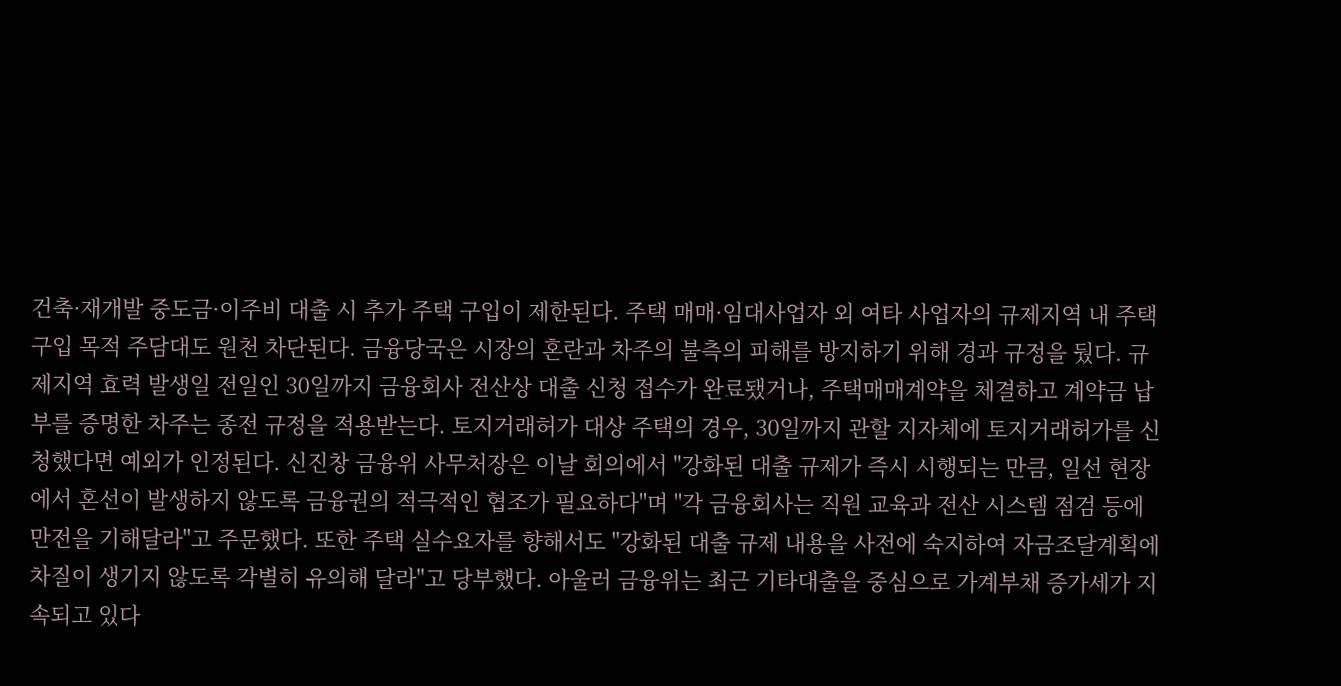건축·재개발 중도금·이주비 대출 시 추가 주택 구입이 제한된다. 주택 매매·임대사업자 외 여타 사업자의 규제지역 내 주택 구입 목적 주담대도 원천 차단된다. 금융당국은 시장의 혼란과 차주의 불측의 피해를 방지하기 위해 경과 규정을 뒀다. 규제지역 효력 발생일 전일인 30일까지 금융회사 전산상 대출 신청 접수가 완료됐거나, 주택매매계약을 체결하고 계약금 납부를 증명한 차주는 종전 규정을 적용받는다. 토지거래허가 대상 주택의 경우, 30일까지 관할 지자체에 토지거래허가를 신청했다면 예외가 인정된다. 신진창 금융위 사무처장은 이날 회의에서 "강화된 대출 규제가 즉시 시행되는 만큼, 일선 현장에서 혼선이 발생하지 않도록 금융권의 적극적인 협조가 필요하다"며 "각 금융회사는 직원 교육과 전산 시스템 점검 등에 만전을 기해달라"고 주문했다. 또한 주택 실수요자를 향해서도 "강화된 대출 규제 내용을 사전에 숙지하여 자금조달계획에 차질이 생기지 않도록 각별히 유의해 달라"고 당부했다. 아울러 금융위는 최근 기타대출을 중심으로 가계부채 증가세가 지속되고 있다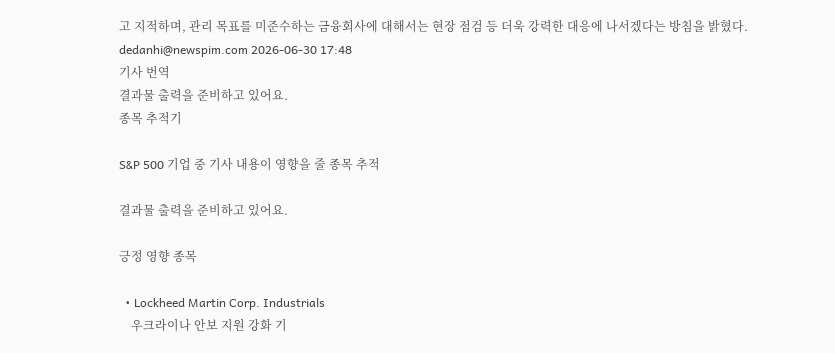고 지적하며, 관리 목표를 미준수하는 금융회사에 대해서는 현장 점검 등 더욱 강력한 대응에 나서겠다는 방침을 밝혔다. dedanhi@newspim.com 2026-06-30 17:48
기사 번역
결과물 출력을 준비하고 있어요.
종목 추적기

S&P 500 기업 중 기사 내용이 영향을 줄 종목 추적

결과물 출력을 준비하고 있어요.

긍정 영향 종목

  • Lockheed Martin Corp. Industrials
    우크라이나 안보 지원 강화 기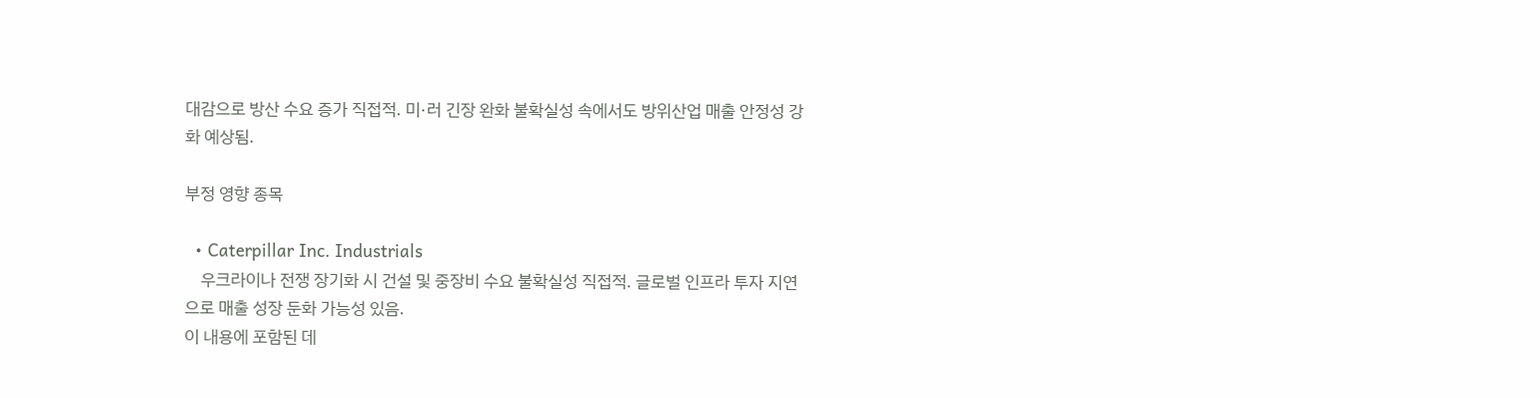대감으로 방산 수요 증가 직접적. 미·러 긴장 완화 불확실성 속에서도 방위산업 매출 안정성 강화 예상됨.

부정 영향 종목

  • Caterpillar Inc. Industrials
    우크라이나 전쟁 장기화 시 건설 및 중장비 수요 불확실성 직접적. 글로벌 인프라 투자 지연으로 매출 성장 둔화 가능성 있음.
이 내용에 포함된 데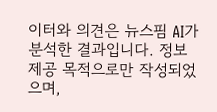이터와 의견은 뉴스핌 AI가 분석한 결과입니다. 정보 제공 목적으로만 작성되었으며,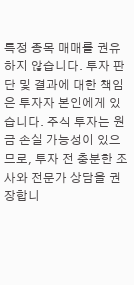특정 종목 매매를 권유하지 않습니다. 투자 판단 및 결과에 대한 책임은 투자자 본인에게 있습니다. 주식 투자는 원금 손실 가능성이 있으므로, 투자 전 충분한 조사와 전문가 상담을 권장합니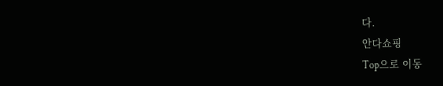다.
안다쇼핑
Top으로 이동